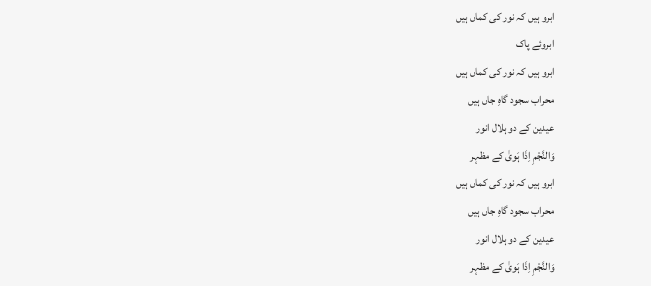ابرو ہیں کہ نور کی کماں ہیں
ابروئے پاک
ابرو ہیں کہ نور کی کماں ہیں
محراب سجود گاہِ جاں ہیں
عیدین کے دو ہلال انور
وَالنَّجْمِ اِذَا ہَویٰ کے مظہر
ابرو ہیں کہ نور کی کماں ہیں
محراب سجود گاہِ جاں ہیں
عیدین کے دو ہلال انور
وَالنَّجْمِ اِذَا ہَویٰ کے مظہر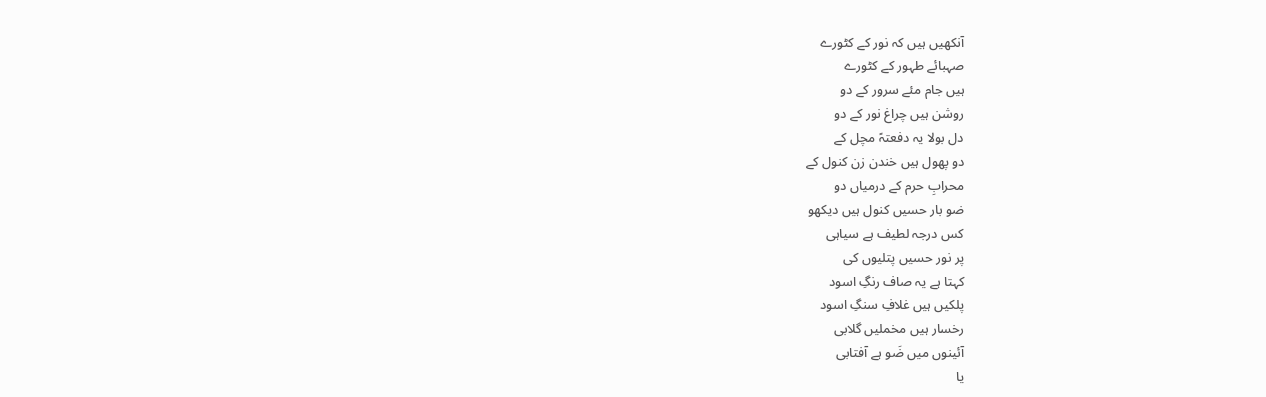آنکھیں ہیں کہ نور کے کٹورے
صہبائے طہور کے کٹورے
ہیں جام مئے سرور کے دو
روشن ہیں چراغ نور کے دو
دل بولا یہ دفعتہً مچل کے
دو پھول ہیں خندن زن کنول کے
محرابِ حرم کے درمیاں دو
ضو بار حسیں کنول ہیں دیکھو
کس درجہ لطیف ہے سیاہی
پر نور حسیں پتلیوں کی
کہتا ہے یہ صاف رنگِ اسود
پلکیں ہیں غلافِ سنگِ اسود
رخسار ہیں مخملیں گلابی
آئینوں میں ضَو ہے آفتابی
یا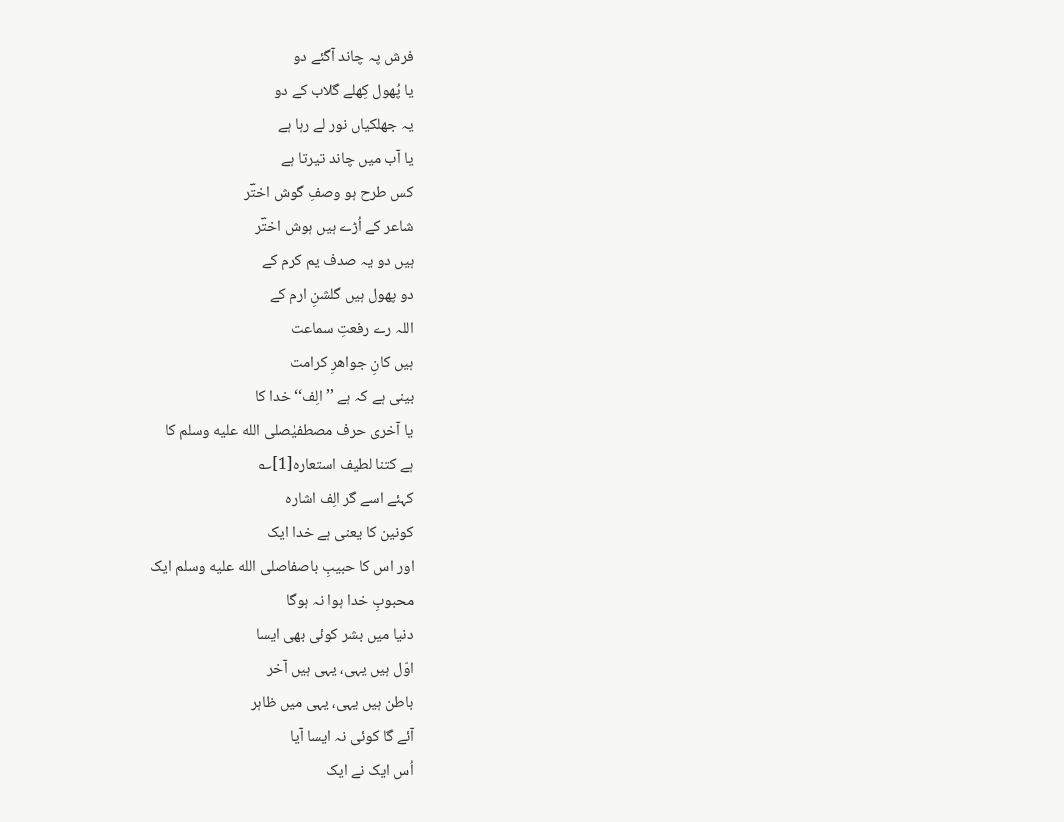فرش پہ چاند آگئے دو
یا پُھول کِھلے گلاب کے دو
یہ جھلکیاں نور لے رہا ہے
یا آب میں چاند تیرتا ہے
کس طرح ہو وصفِ گوش اختؔر
شاعر کے اُڑے ہیں ہوش اختؔر
ہیں دو یہ صدف یم کرم کے
دو پھول ہیں گلشنِ ارم کے
اللہ رے رفعتِ سماعت
ہیں کانِ جواھرِ کرامت
بینی ہے کہ ہے ’’الِف‘‘ خدا کا
یا آخری حرف مصطفیٰصلى الله عليه وسلم کا
ہے کتنا لطیف استعارہ[1]؎
کہئے اسے گر الِف اشارہ
کونین کا یعنی ہے خدا ایک
اور اس کا حبیبِ باصفاصلى الله عليه وسلم ایک
محبوبِ خدا ہوا نہ ہوگا
دنیا میں بشر کوئی بھی ایسا
اوّل ہیں یہی، یہی ہیں آخر
باطن ہیں یہی، یہی میں ظاہر
آئے گا کوئی نہ ایسا آیا
اُس ایک نے ایک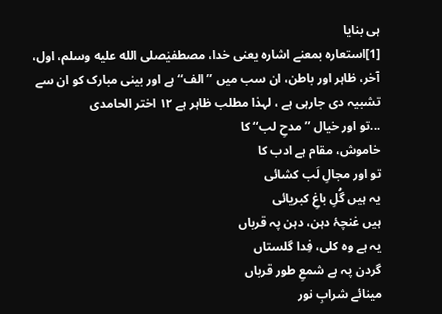ہی بنایا
[1]استعارہ بمعنے اشارہ یعنی خدا، مصطفیٰصلى الله عليه وسلم، اول، آخر، ظاہر اور باطن، ان سب میں ’’الف‘‘ ہے اور بینی مبارک کو ان سے تشبیہ دی جارہی ہے ، لہذا مطلب ظاہر ہے ۱۲ اختر الحامدی
...تو اور خیال ’’مدحِ لب‘‘ کا
خاموش، مقام ہے ادب کا
تو اور مجالِ لَب کشائی
یہ ہیں گُلِ باغِ کبریائی
ہیں غنچۂ دہن، دہن پہ قرباں
یہ ہے وہ کلی، فِدا گلستاں
گردن پہ ہے شمعِ طور قرباں
مینائے شرابِ نور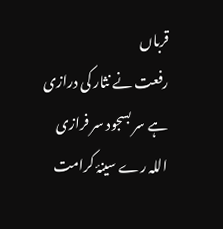قرباں
رفعت نے نثار کی درازی
ہے سر بسجود سر فرازی
اللہ رے سینۂ کرامت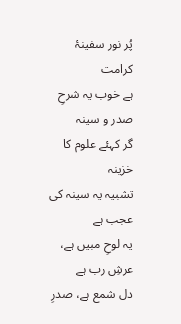پُر نور سفینۂ کرامت
ہے خوب یہ شرحِ صدر و سینہ
گر کہئے علوم کا خزینہ
تشبیہ یہ سینہ کی عجب ہے
یہ لوحِ مبیں ہے، عرشِ رب ہے
دل شمع ہے، صدرِ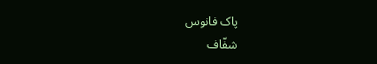پاک فانوس
شفّاف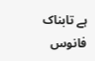ہے تابناک فانوس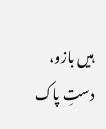ہیں بازو، دستِ پاک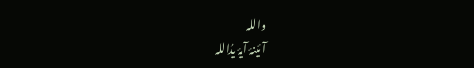واللہ
آئینۂ آیۂ یدُاللہ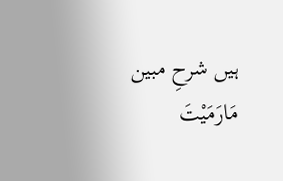ہیں شرحِ مبین مَارَمَیْتَ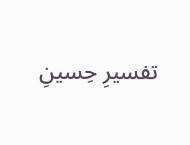تفسیرِ حِسینِ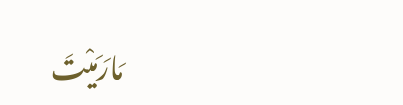مَارَمَیْتَ